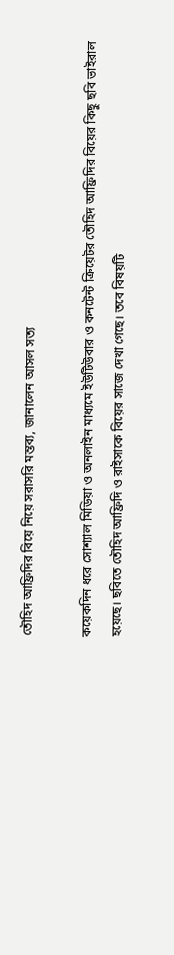তৌহিদ আফ্রিদির বিয়ে নিয়ে সরাসরি মন্তব্য, জানালেন আসল সত্য

কয়েকদিন ধরে সোশ্যাল মিডিয়া ও অনলাইন মাধ্যমে ইউটিউবার ও কনটেন্ট ক্রিয়েটর তৌহিদ আফ্রিদির বিয়ের কিছু ছবি ভাইরাল হয়েছে। ছবিতে তৌহিদ আফ্রিদি ও রাইসাকে বিয়ের সাজে দেখা গেছে। তবে বিষয়টি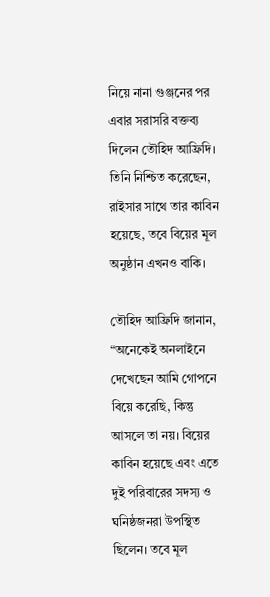নিয়ে নানা গুঞ্জনের পর এবার সরাসরি বক্তব্য দিলেন তৌহিদ আফ্রিদি। তিনি নিশ্চিত করেছেন, রাইসার সাথে তার কাবিন হয়েছে, তবে বিয়ের মূল অনুষ্ঠান এখনও বাকি।

তৌহিদ আফ্রিদি জানান, “অনেকেই অনলাইনে দেখেছেন আমি গোপনে বিয়ে করেছি, কিন্তু আসলে তা নয়। বিয়ের কাবিন হয়েছে এবং এতে দুই পরিবারের সদস্য ও ঘনিষ্ঠজনরা উপস্থিত ছিলেন। তবে মূল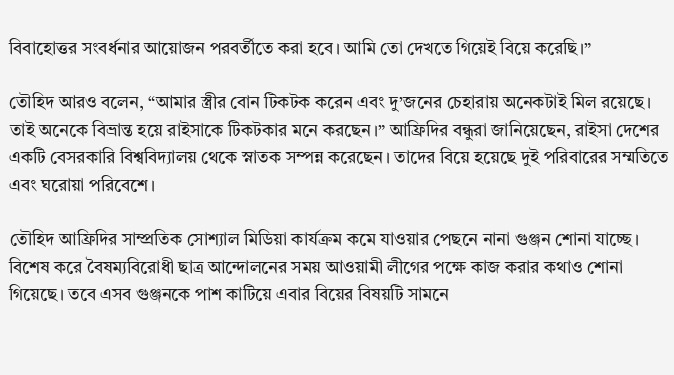বিবাহোত্তর সংবর্ধনার আয়োজন পরবর্তীতে করা হবে। আমি তো দেখতে গিয়েই বিয়ে করেছি।”

তৌহিদ আরও বলেন, “আমার স্ত্রীর বোন টিকটক করেন এবং দু’জনের চেহারায় অনেকটাই মিল রয়েছে। তাই অনেকে বিভ্রান্ত হয়ে রাইসাকে টিকটকার মনে করছেন।” আফ্রিদির বন্ধুরা জানিয়েছেন, রাইসা দেশের একটি বেসরকারি বিশ্ববিদ্যালয় থেকে স্নাতক সম্পন্ন করেছেন। তাদের বিয়ে হয়েছে দুই পরিবারের সম্মতিতে এবং ঘরোয়া পরিবেশে।

তৌহিদ আফ্রিদির সাম্প্রতিক সোশ্যাল মিডিয়া কার্যক্রম কমে যাওয়ার পেছনে নানা গুঞ্জন শোনা যাচ্ছে। বিশেষ করে বৈষম্যবিরোধী ছাত্র আন্দোলনের সময় আওয়ামী লীগের পক্ষে কাজ করার কথাও শোনা গিয়েছে। তবে এসব গুঞ্জনকে পাশ কাটিয়ে এবার বিয়ের বিষয়টি সামনে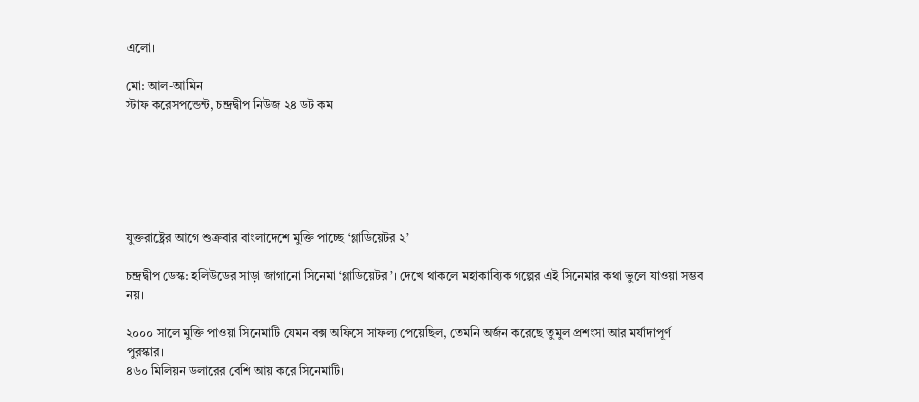এলো।

মো: আল-আমিন
স্টাফ করেসপন্ডেন্ট, চন্দ্রদ্বীপ নিউজ ২৪ ডট কম






যুক্তরাষ্ট্রের আগে শুক্রবার বাংলাদেশে মুক্তি পাচ্ছে ‘গ্লাডিয়েটর ২’

চন্দ্রদ্বীপ ডেস্ক: হলিউডের সাড়া জাগানো সিনেমা ‘গ্লাডিয়েটর’। দেখে থাকলে মহাকাব্যিক গল্পের এই সিনেমার কথা ভুলে যাওয়া সম্ভব নয়।

২০০০ সালে মুক্তি পাওয়া সিনেমাটি যেমন বক্স অফিসে সাফল্য পেয়েছিল, তেমনি অর্জন করেছে তুমুল প্রশংসা আর মর্যাদাপূর্ণ পুরস্কার।
৪৬০ মিলিয়ন ডলারের বেশি আয় করে সিনেমাটি।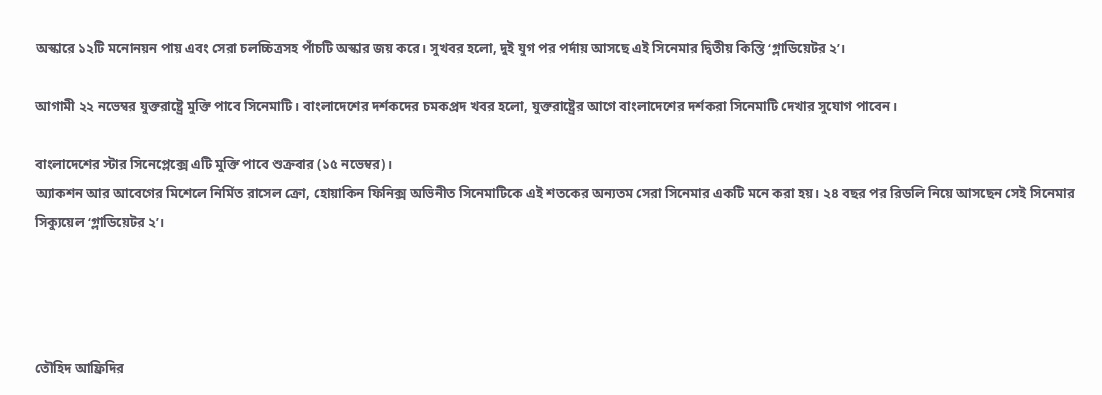অস্কারে ১২টি মনোনয়ন পায় এবং সেরা চলচ্চিত্রসহ পাঁচটি অস্কার জয় করে। সুখবর হলো, দুই যুগ পর পর্দায় আসছে এই সিনেমার দ্বিতীয় কিস্তি ‘গ্লাডিয়েটর ২’।

আগামী ২২ নভেম্বর যুক্তরাষ্ট্রে মুক্তি পাবে সিনেমাটি। বাংলাদেশের দর্শকদের চমকপ্রদ খবর হলো, যুক্তরাষ্ট্রের আগে বাংলাদেশের দর্শকরা সিনেমাটি দেখার সুযোগ পাবেন।

বাংলাদেশের স্টার সিনেপ্লেক্সে এটি মুক্তি পাবে শুক্রবার (১৫ নভেম্বর)।
অ্যাকশন আর আবেগের মিশেলে নির্মিত রাসেল ক্রো, হোয়াকিন ফিনিক্স অভিনীত সিনেমাটিকে এই শতকের অন্যতম সেরা সিনেমার একটি মনে করা হয়। ২৪ বছর পর রিডলি নিয়ে আসছেন সেই সিনেমার সিক্যুয়েল ‘গ্লাডিয়েটর ২’।




তৌহিদ আফ্রিদির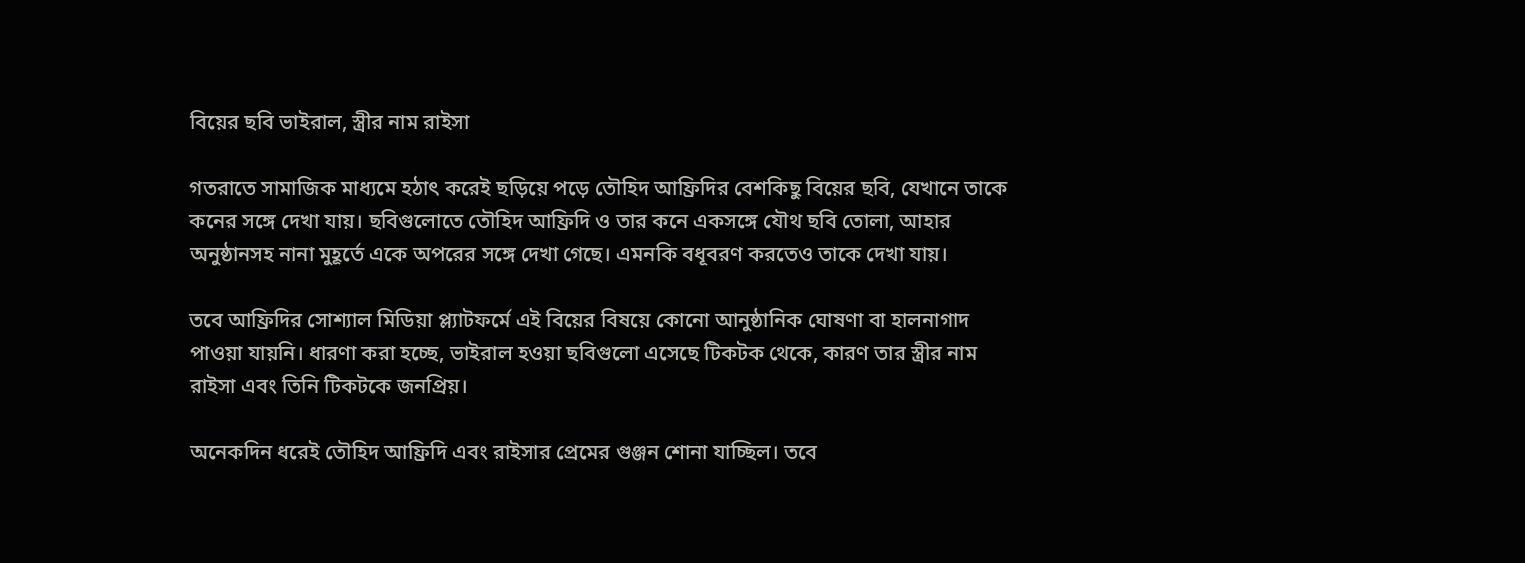বিয়ের ছবি ভাইরাল, স্ত্রীর নাম রাইসা

গতরাতে সামাজিক মাধ্যমে হঠাৎ করেই ছড়িয়ে পড়ে তৌহিদ আফ্রিদির বেশকিছু বিয়ের ছবি, যেখানে তাকে কনের সঙ্গে দেখা যায়। ছবিগুলোতে তৌহিদ আফ্রিদি ও তার কনে একসঙ্গে যৌথ ছবি তোলা, আহার অনুষ্ঠানসহ নানা মুহূর্তে একে অপরের সঙ্গে দেখা গেছে। এমনকি বধূবরণ করতেও তাকে দেখা যায়।

তবে আফ্রিদির সোশ্যাল মিডিয়া প্ল্যাটফর্মে এই বিয়ের বিষয়ে কোনো আনুষ্ঠানিক ঘোষণা বা হালনাগাদ পাওয়া যায়নি। ধারণা করা হচ্ছে, ভাইরাল হওয়া ছবিগুলো এসেছে টিকটক থেকে, কারণ তার স্ত্রীর নাম রাইসা এবং তিনি টিকটকে জনপ্রিয়।

অনেকদিন ধরেই তৌহিদ আফ্রিদি এবং রাইসার প্রেমের গুঞ্জন শোনা যাচ্ছিল। তবে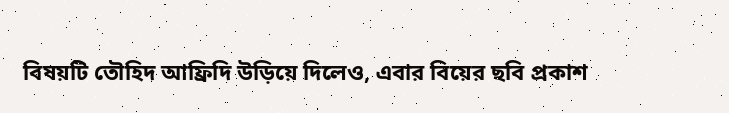বিষয়টি তৌহিদ আফ্রিদি উড়িয়ে দিলেও, এবার বিয়ের ছবি প্রকাশ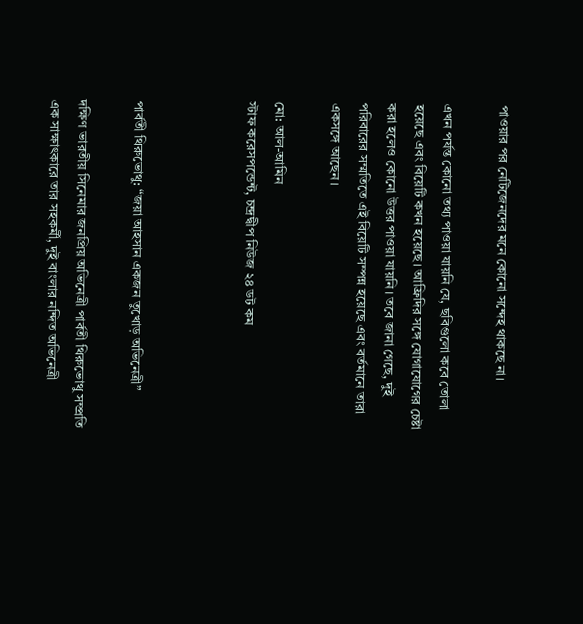পাওয়ার পর নেটিজেনদের মনে কোনো সন্দেহ থাকছে না।

এখন পর্যন্ত কোনো তথ্য পাওয়া যায়নি যে, ছবিগুলো কবে তোলা হয়েছে এবং বিয়েটি কখন হয়েছে। আফ্রিদির সঙ্গে যোগাযোগের চেষ্টা করা হলেও কোনো উত্তর পাওয়া যায়নি। তবে জানা গেছে, দুই পরিবারের সম্মতিতে এই বিয়েটি সম্পন্ন হয়েছে এবং বর্তমানে তারা একসঙ্গে আছেন।

মো: আল-আমিন
স্টাফ করেসপন্ডেন্ট, চন্দ্রদ্বীপ নিউজ ২৪ ডট কম



পার্বতী থিরুভোথু: “জয়া আহসান একজন তুখোড় অভিনেত্রী”

দক্ষিণ ভারতীয় সিনেমার জনপ্রিয় অভিনেত্রী পার্বতী থিরুভোথু সম্প্রতি এক সাক্ষাৎকারে তার সহকর্মী, দুই বাংলার নন্দিত অভিনেত্রী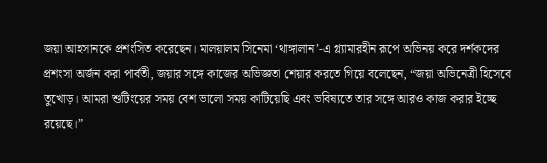জয়া আহসানকে প্রশংসিত করেছেন। মালয়ালম সিনেমা ‘থাঙ্গালান’-এ গ্ল্যামারহীন রূপে অভিনয় করে দর্শকদের প্রশংসা অর্জন করা পার্বতী, জয়ার সঙ্গে কাজের অভিজ্ঞতা শেয়ার করতে গিয়ে বলেছেন, “জয়া অভিনেত্রী হিসেবে তুখোড়। আমরা শুটিংয়ের সময় বেশ ভালো সময় কাটিয়েছি এবং ভবিষ্যতে তার সঙ্গে আরও কাজ করার ইচ্ছে রয়েছে।”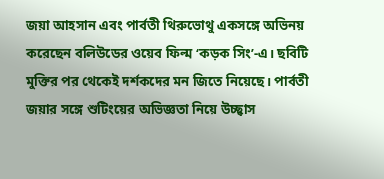জয়া আহসান এবং পার্বতী থিরুভোথু একসঙ্গে অভিনয় করেছেন বলিউডের ওয়েব ফিল্ম ‘কড়ক সিং’-এ। ছবিটি মুক্তির পর থেকেই দর্শকদের মন জিতে নিয়েছে। পার্বতী জয়ার সঙ্গে শুটিংয়ের অভিজ্ঞতা নিয়ে উচ্ছ্বাস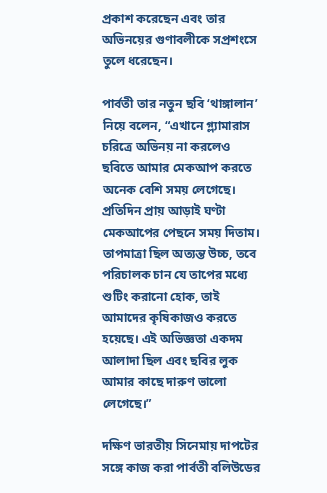প্রকাশ করেছেন এবং তার অভিনয়ের গুণাবলীকে সপ্রশংসে তুলে ধরেছেন।

পার্বতী তার নতুন ছবি ‘থাঙ্গালান’ নিয়ে বলেন, “এখানে গ্ল্যামারাস চরিত্রে অভিনয় না করলেও ছবিতে আমার মেকআপ করতে অনেক বেশি সময় লেগেছে। প্রতিদিন প্রায় আড়াই ঘণ্টা মেকআপের পেছনে সময় দিতাম। তাপমাত্রা ছিল অত্যন্ত উচ্চ, তবে পরিচালক চান যে তাপের মধ্যে শুটিং করানো হোক, তাই আমাদের কৃষিকাজও করতে হয়েছে। এই অভিজ্ঞতা একদম আলাদা ছিল এবং ছবির লুক আমার কাছে দারুণ ভালো লেগেছে।”

দক্ষিণ ভারতীয় সিনেমায় দাপটের সঙ্গে কাজ করা পার্বতী বলিউডের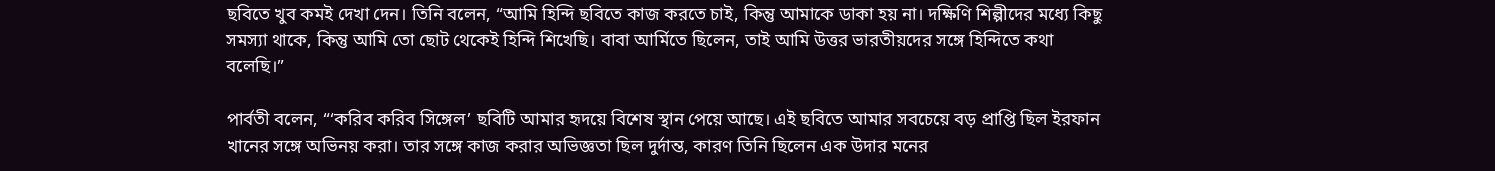ছবিতে খুব কমই দেখা দেন। তিনি বলেন, “আমি হিন্দি ছবিতে কাজ করতে চাই, কিন্তু আমাকে ডাকা হয় না। দক্ষিণি শিল্পীদের মধ্যে কিছু সমস্যা থাকে, কিন্তু আমি তো ছোট থেকেই হিন্দি শিখেছি। বাবা আর্মিতে ছিলেন, তাই আমি উত্তর ভারতীয়দের সঙ্গে হিন্দিতে কথা বলেছি।”

পার্বতী বলেন, “‘করিব করিব সিঙ্গেল’ ছবিটি আমার হৃদয়ে বিশেষ স্থান পেয়ে আছে। এই ছবিতে আমার সবচেয়ে বড় প্রাপ্তি ছিল ইরফান খানের সঙ্গে অভিনয় করা। তার সঙ্গে কাজ করার অভিজ্ঞতা ছিল দুর্দান্ত, কারণ তিনি ছিলেন এক উদার মনের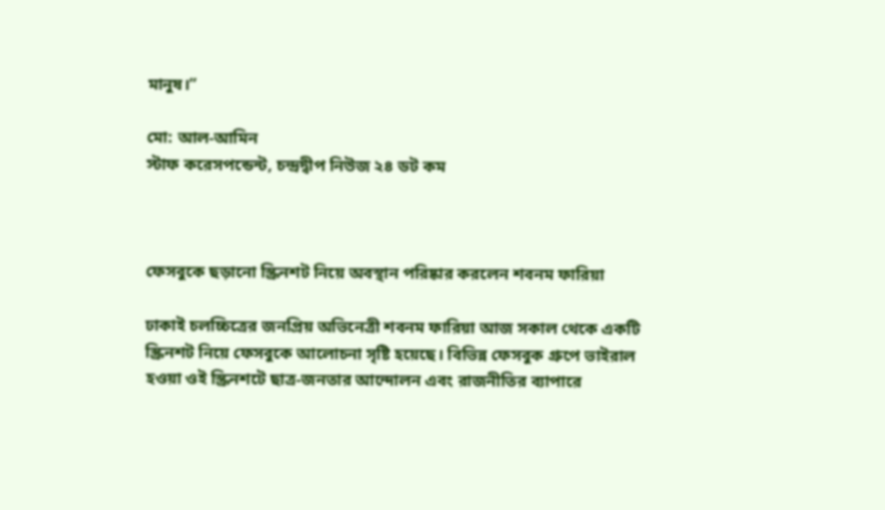মানুষ।”

মো: আল-আমিন
স্টাফ করেসপন্ডেন্ট, চন্দ্রদ্বীপ নিউজ ২৪ ডট কম



ফেসবুকে ছড়ানো স্ক্রিনশট নিয়ে অবস্থান পরিষ্কার করলেন শবনম ফারিয়া

ঢাকাই চলচ্চিত্রের জনপ্রিয় অভিনেত্রী শবনম ফারিয়া আজ সকাল থেকে একটি স্ক্রিনশট নিয়ে ফেসবুকে আলোচনা সৃষ্টি হয়েছে। বিভিন্ন ফেসবুক গ্রুপে ভাইরাল হওয়া ওই স্ক্রিনশটে ছাত্র-জনতার আন্দোলন এবং রাজনীতির ব্যাপারে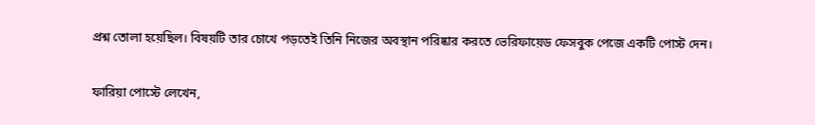প্রশ্ন তোলা হয়েছিল। বিষয়টি তার চোখে পড়তেই তিনি নিজের অবস্থান পরিষ্কার করতে ভেরিফায়েড ফেসবুক পেজে একটি পোস্ট দেন।

ফারিয়া পোস্টে লেখেন,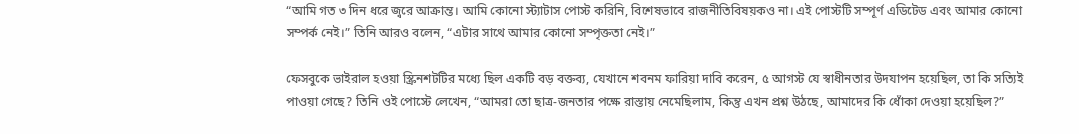“আমি গত ৩ দিন ধরে জ্বরে আক্রান্ত। আমি কোনো স্ট্যাটাস পোস্ট করিনি, বিশেষভাবে রাজনীতিবিষয়কও না। এই পোস্টটি সম্পূর্ণ এডিটেড এবং আমার কোনো সম্পর্ক নেই।” তিনি আরও বলেন, “এটার সাথে আমার কোনো সম্পৃক্ততা নেই।”

ফেসবুকে ভাইরাল হওয়া স্ক্রিনশটটির মধ্যে ছিল একটি বড় বক্তব্য, যেখানে শবনম ফারিয়া দাবি করেন, ৫ আগস্ট যে স্বাধীনতার উদযাপন হয়েছিল, তা কি সত্যিই পাওয়া গেছে? তিনি ওই পোস্টে লেখেন, “আমরা তো ছাত্র-জনতার পক্ষে রাস্তায় নেমেছিলাম, কিন্তু এখন প্রশ্ন উঠছে, আমাদের কি ধোঁকা দেওয়া হয়েছিল?”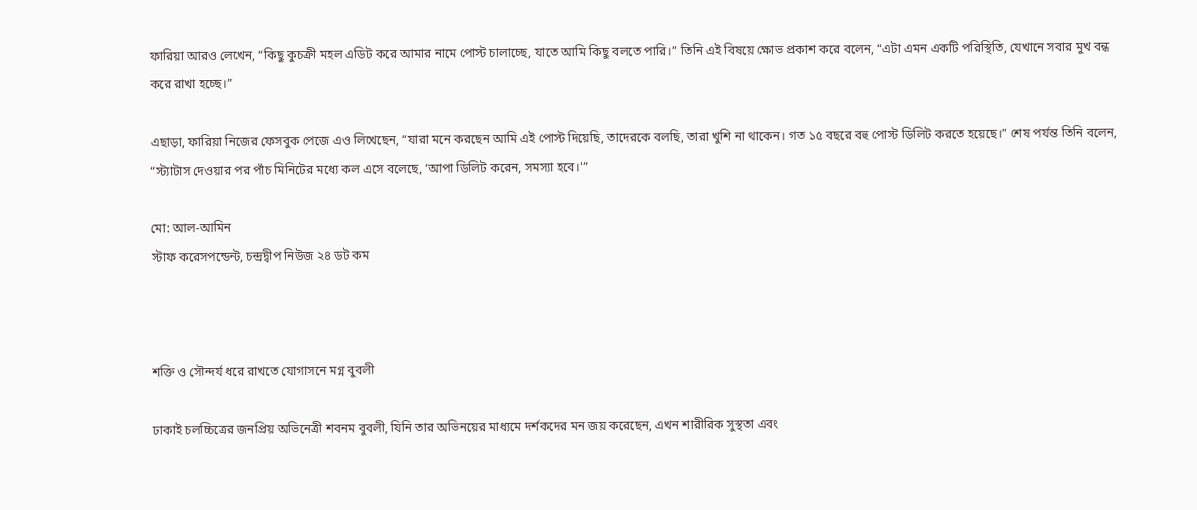ফারিয়া আরও লেখেন, “কিছু কুচক্রী মহল এডিট করে আমার নামে পোস্ট চালাচ্ছে, যাতে আমি কিছু বলতে পারি।” তিনি এই বিষয়ে ক্ষোভ প্রকাশ করে বলেন, “এটা এমন একটি পরিস্থিতি, যেখানে সবার মুখ বন্ধ করে রাখা হচ্ছে।”

এছাড়া, ফারিয়া নিজের ফেসবুক পেজে এও লিখেছেন, “যারা মনে করছেন আমি এই পোস্ট দিয়েছি, তাদেরকে বলছি, তারা খুশি না থাকেন। গত ১৫ বছরে বহু পোস্ট ডিলিট করতে হয়েছে।” শেষ পর্যন্ত তিনি বলেন, “স্ট্যাটাস দেওয়ার পর পাঁচ মিনিটের মধ্যে কল এসে বলেছে, ‘আপা ডিলিট করেন, সমস্যা হবে।'”

মো: আল-আমিন
স্টাফ করেসপন্ডেন্ট, চন্দ্রদ্বীপ নিউজ ২৪ ডট কম



শক্তি ও সৌন্দর্য ধরে রাখতে যোগাসনে মগ্ন বুবলী

ঢাকাই চলচ্চিত্রের জনপ্রিয় অভিনেত্রী শবনম বুবলী, যিনি তার অভিনয়ের মাধ্যমে দর্শকদের মন জয় করেছেন, এখন শারীরিক সুস্থতা এবং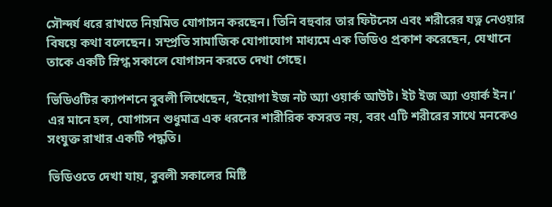সৌন্দর্য ধরে রাখতে নিয়মিত যোগাসন করছেন। তিনি বহুবার তার ফিটনেস এবং শরীরের যত্ন নেওয়ার বিষয়ে কথা বলেছেন। সম্প্রতি সামাজিক যোগাযোগ মাধ্যমে এক ভিডিও প্রকাশ করেছেন, যেখানে তাকে একটি স্নিগ্ধ সকালে যোগাসন করতে দেখা গেছে।

ভিডিওটির ক্যাপশনে বুবলী লিখেছেন, ‘ইয়োগা ইজ নট অ্যা ওয়ার্ক আউট। ইট ইজ অ্যা ওয়ার্ক ইন।’ এর মানে হল, যোগাসন শুধুমাত্র এক ধরনের শারীরিক কসরত নয়, বরং এটি শরীরের সাথে মনকেও সংযুক্ত রাখার একটি পদ্ধতি।

ভিডিওতে দেখা যায়, বুবলী সকালের মিষ্টি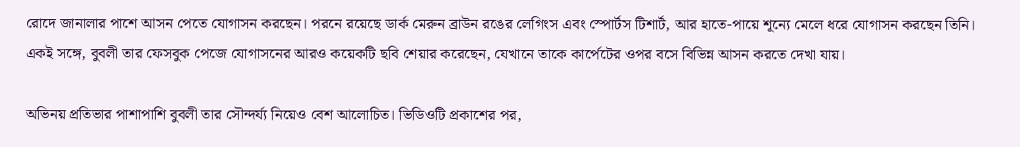রোদে জানালার পাশে আসন পেতে যোগাসন করছেন। পরনে রয়েছে ডার্ক মেরুন ব্রাউন রঙের লেগিংস এবং স্পোর্টস টিশার্ট, আর হাতে-পায়ে শূন্যে মেলে ধরে যোগাসন করছেন তিনি। একই সঙ্গে, বুবলী তার ফেসবুক পেজে যোগাসনের আরও কয়েকটি ছবি শেয়ার করেছেন, যেখানে তাকে কার্পেটের ওপর বসে বিভিন্ন আসন করতে দেখা যায়।

অভিনয় প্রতিভার পাশাপাশি বুবলী তার সৌন্দর্য্য নিয়েও বেশ আলোচিত। ভিডিওটি প্রকাশের পর,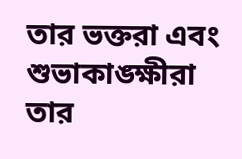তার ভক্তরা এবং শুভাকাঙ্ক্ষীরা তার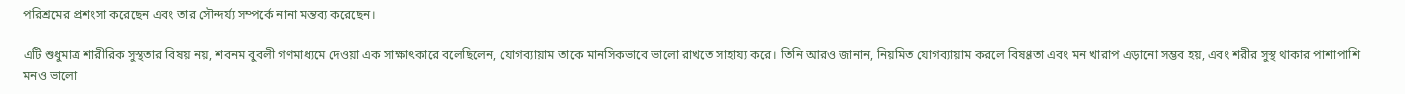পরিশ্রমের প্রশংসা করেছেন এবং তার সৌন্দর্য্য সম্পর্কে নানা মন্তব্য করেছেন।

এটি শুধুমাত্র শারীরিক সুস্থতার বিষয় নয়, শবনম বুবলী গণমাধ্যমে দেওয়া এক সাক্ষাৎকারে বলেছিলেন, যোগব্যায়াম তাকে মানসিকভাবে ভালো রাখতে সাহায্য করে। তিনি আরও জানান, নিয়মিত যোগব্যায়াম করলে বিষণ্ণতা এবং মন খারাপ এড়ানো সম্ভব হয়, এবং শরীর সুস্থ থাকার পাশাপাশি মনও ভালো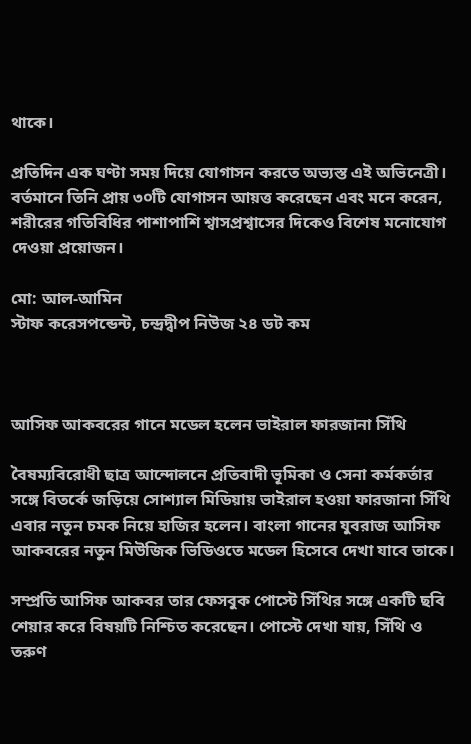থাকে।

প্রতিদিন এক ঘণ্টা সময় দিয়ে যোগাসন করতে অভ্যস্ত এই অভিনেত্রী। বর্তমানে তিনি প্রায় ৩০টি যোগাসন আয়ত্ত করেছেন এবং মনে করেন, শরীরের গতিবিধির পাশাপাশি শ্বাসপ্রশ্বাসের দিকেও বিশেষ মনোযোগ দেওয়া প্রয়োজন।

মো: আল-আমিন
স্টাফ করেসপন্ডেন্ট, চন্দ্রদ্বীপ নিউজ ২৪ ডট কম



আসিফ আকবরের গানে মডেল হলেন ভাইরাল ফারজানা সিঁথি

বৈষম্যবিরোধী ছাত্র আন্দোলনে প্রতিবাদী ভূমিকা ও সেনা কর্মকর্তার সঙ্গে বিতর্কে জড়িয়ে সোশ্যাল মিডিয়ায় ভাইরাল হওয়া ফারজানা সিঁথি এবার নতুন চমক নিয়ে হাজির হলেন। বাংলা গানের যুবরাজ আসিফ আকবরের নতুন মিউজিক ভিডিওতে মডেল হিসেবে দেখা যাবে তাকে।

সম্প্রতি আসিফ আকবর তার ফেসবুক পোস্টে সিঁথির সঙ্গে একটি ছবি শেয়ার করে বিষয়টি নিশ্চিত করেছেন। পোস্টে দেখা যায়, সিঁথি ও তরুণ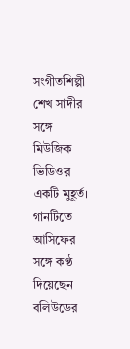সংগীতশিল্পী শেখ সাদীর সঙ্গে মিউজিক ভিডিওর একটি মুহূর্ত। গানটিতে আসিফের সঙ্গে কণ্ঠ দিয়েছেন বলিউডের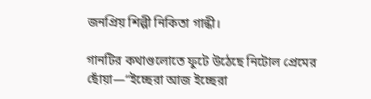জনপ্রিয় শিল্পী নিকিতা গান্ধী।

গানটির কথাগুলোতে ফুটে উঠেছে নিটোল প্রেমের ছোঁয়া—“ইচ্ছেরা আজ ইচ্ছেরা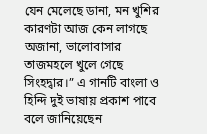যেন মেলেছে ডানা, মন খুশির কারণটা আজ কেন লাগছে অজানা, ভালোবাসার তাজমহলে খুলে গেছে সিংহদ্বার।” এ গানটি বাংলা ও হিন্দি দুই ভাষায় প্রকাশ পাবে বলে জানিয়েছেন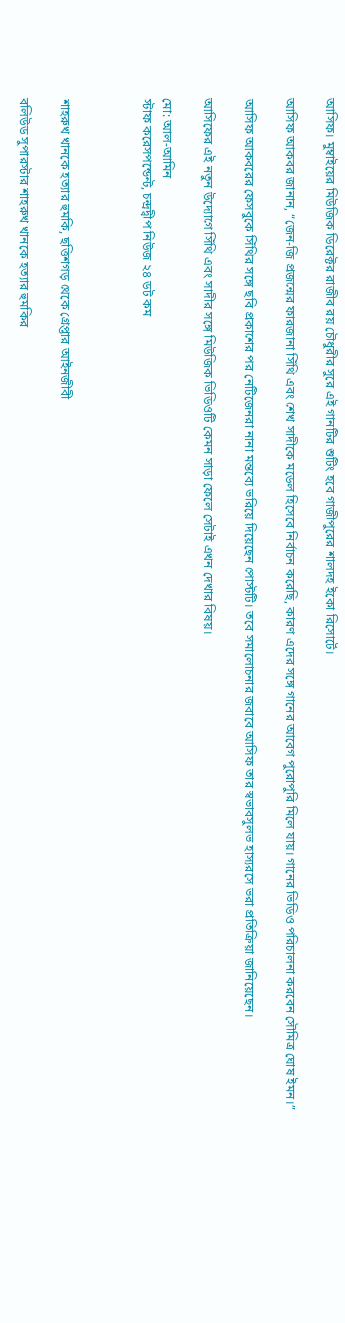আসিফ। মুম্বাইয়ের মিউজিক ডিরেক্টর রাজীব রয় চৌধুরীর সুরে এই গানটির শুটিং হবে গাজীপুরের শালদহ ইকো রিসোর্টে।

আসিফ আকবর জানান, “জেন-জি প্রজন্মের ফারজানা সিঁথি এবং শেখ সাদীকে মডেল হিসেবে নির্বাচন করেছি, কারণ এদের সঙ্গে গানের আবেগ পুরোপুরি মিলে যায়। গানের ভিডিও পরিচালনা করবেন সৌমিত্র ঘোষ ইমন।”

আসিফ আকবরের ফেসবুকে সিঁথির সঙ্গে ছবি প্রকাশের পর নেটিজেনরা নানা মন্তব্যে ভরিয়ে দিয়েছেন পোস্টটি। তবে সমালোচনার জবাবে আসিফ তার স্বভাবসুলভ হাস্যরসে ভরা প্রতিক্রিয়া জানিয়েছেন।

আসিফের এই নতুন উদ্যোগে সিঁথি এবং সাদীর সঙ্গে মিউজিক ভিডিওটি কেমন সাড়া ফেলে সেটাই এখন দেখার বিষয়।

মো: আল-আমিন
স্টাফ করেসপন্ডেন্ট, চন্দ্রদ্বীপ নিউজ ২৪ ডট কম



শাহরুখ খানকে হত্যার হুমকি, ছত্তিশগড় থেকে গ্রেপ্তার আইনজীবী

বলিউড সুপারস্টার শাহরুখ খানকে হত্যার হুমকির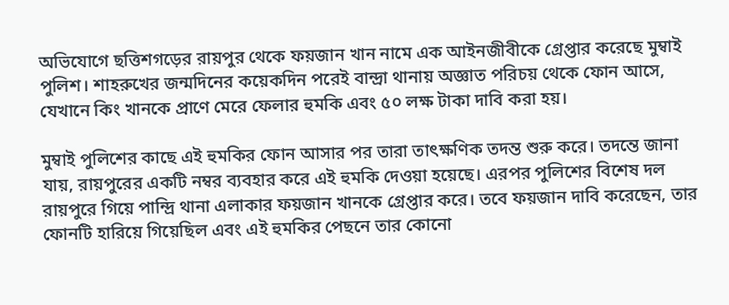অভিযোগে ছত্তিশগড়ের রায়পুর থেকে ফয়জান খান নামে এক আইনজীবীকে গ্রেপ্তার করেছে মুম্বাই পুলিশ। শাহরুখের জন্মদিনের কয়েকদিন পরেই বান্দ্রা থানায় অজ্ঞাত পরিচয় থেকে ফোন আসে, যেখানে কিং খানকে প্রাণে মেরে ফেলার হুমকি এবং ৫০ লক্ষ টাকা দাবি করা হয়।

মুম্বাই পুলিশের কাছে এই হুমকির ফোন আসার পর তারা তাৎক্ষণিক তদন্ত শুরু করে। তদন্তে জানা যায়, রায়পুরের একটি নম্বর ব্যবহার করে এই হুমকি দেওয়া হয়েছে। এরপর পুলিশের বিশেষ দল রায়পুরে গিয়ে পান্দ্রি থানা এলাকার ফয়জান খানকে গ্রেপ্তার করে। তবে ফয়জান দাবি করেছেন, তার ফোনটি হারিয়ে গিয়েছিল এবং এই হুমকির পেছনে তার কোনো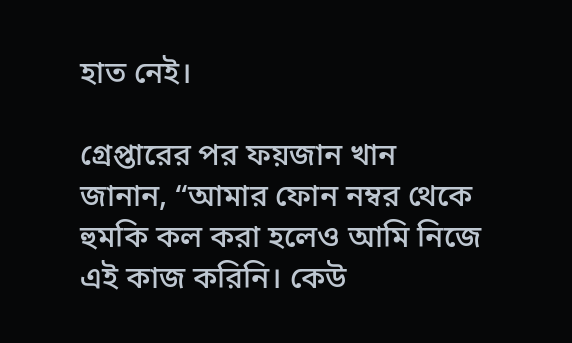হাত নেই।

গ্রেপ্তারের পর ফয়জান খান জানান, “আমার ফোন নম্বর থেকে হুমকি কল করা হলেও আমি নিজে এই কাজ করিনি। কেউ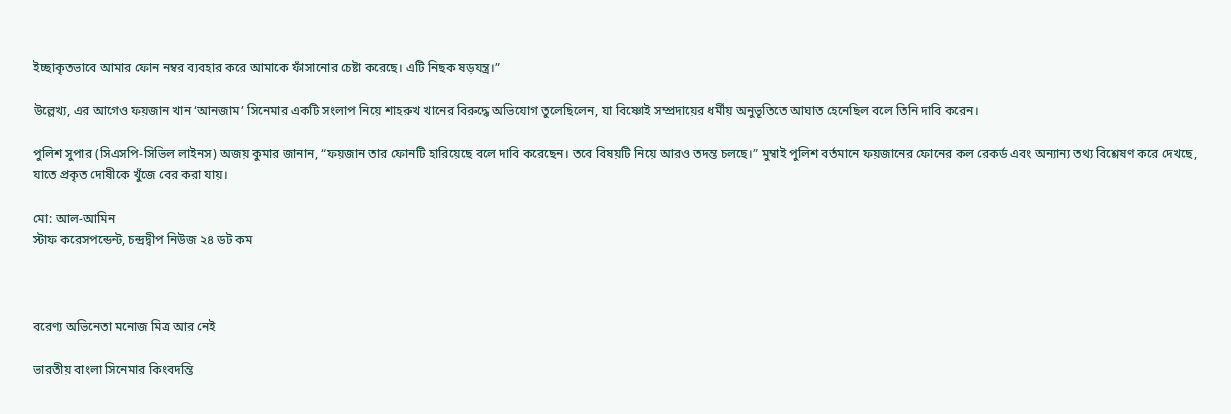ইচ্ছাকৃতভাবে আমার ফোন নম্বর ব্যবহার করে আমাকে ফাঁসানোর চেষ্টা করেছে। এটি নিছক ষড়যন্ত্র।”

উল্লেখ্য, এর আগেও ফয়জান খান ‘আনজাম’ সিনেমার একটি সংলাপ নিয়ে শাহরুখ খানের বিরুদ্ধে অভিযোগ তুলেছিলেন, যা বিষ্ণোই সম্প্রদায়ের ধর্মীয় অনুভূতিতে আঘাত হেনেছিল বলে তিনি দাবি করেন।

পুলিশ সুপার (সিএসপি-সিভিল লাইনস) অজয় কুমার জানান, “ফয়জান তার ফোনটি হারিয়েছে বলে দাবি করেছেন। তবে বিষয়টি নিয়ে আরও তদন্ত চলছে।” মুম্বাই পুলিশ বর্তমানে ফয়জানের ফোনের কল রেকর্ড এবং অন্যান্য তথ্য বিশ্লেষণ করে দেখছে, যাতে প্রকৃত দোষীকে খুঁজে বের করা যায়।

মো: আল-আমিন
স্টাফ করেসপন্ডেন্ট, চন্দ্রদ্বীপ নিউজ ২৪ ডট কম



বরেণ্য অভিনেতা মনোজ মিত্র আর নেই

ভারতীয় বাংলা সিনেমার কিংবদন্তি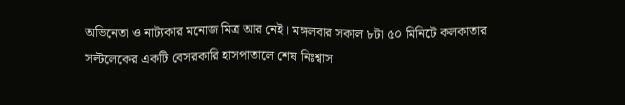অভিনেতা ও নাট্যকার মনোজ মিত্র আর নেই। মঙ্গলবার সকাল ৮টা ৫০ মিনিটে কলকাতার সল্টলেকের একটি বেসরকারি হাসপাতালে শেষ নিঃশ্বাস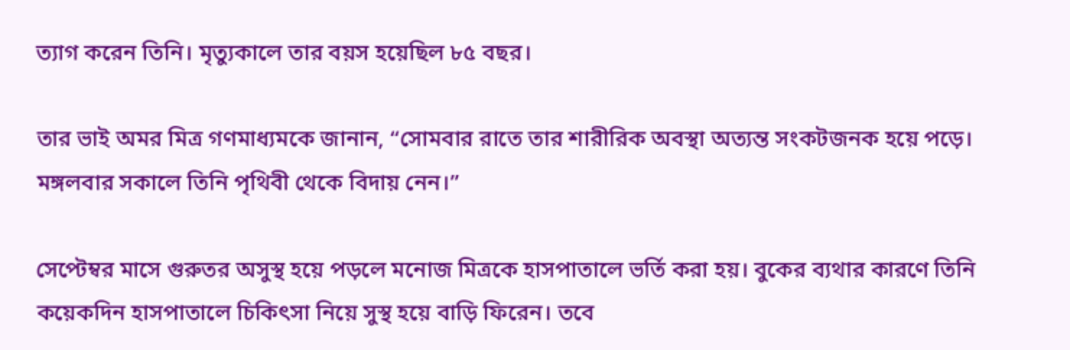ত্যাগ করেন তিনি। মৃত্যুকালে তার বয়স হয়েছিল ৮৫ বছর।

তার ভাই অমর মিত্র গণমাধ্যমকে জানান, “সোমবার রাতে তার শারীরিক অবস্থা অত্যন্ত সংকটজনক হয়ে পড়ে। মঙ্গলবার সকালে তিনি পৃথিবী থেকে বিদায় নেন।”

সেপ্টেম্বর মাসে গুরুতর অসুস্থ হয়ে পড়লে মনোজ মিত্রকে হাসপাতালে ভর্তি করা হয়। বুকের ব্যথার কারণে তিনি কয়েকদিন হাসপাতালে চিকিৎসা নিয়ে সুস্থ হয়ে বাড়ি ফিরেন। তবে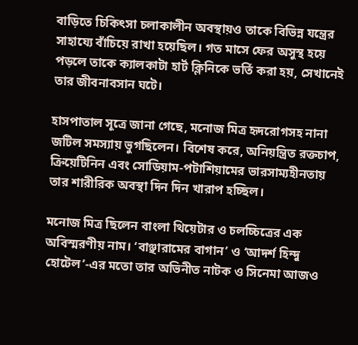বাড়িতে চিকিৎসা চলাকালীন অবস্থায়ও তাকে বিভিন্ন যন্ত্রের সাহায্যে বাঁচিয়ে রাখা হয়েছিল। গত মাসে ফের অসুস্থ হয়ে পড়লে তাকে ক্যালকাটা হার্ট ক্লিনিকে ভর্তি করা হয়, সেখানেই তার জীবনাবসান ঘটে।

হাসপাতাল সূত্রে জানা গেছে, মনোজ মিত্র হৃদরোগসহ নানা জটিল সমস্যায় ভুগছিলেন। বিশেষ করে, অনিয়ন্ত্রিত রক্তচাপ, ক্রিয়েটিনিন এবং সোডিয়াম-পটাশিয়ামের ভারসাম্যহীনতায় তার শারীরিক অবস্থা দিন দিন খারাপ হচ্ছিল।

মনোজ মিত্র ছিলেন বাংলা থিয়েটার ও চলচ্চিত্রের এক অবিস্মরণীয় নাম। ‘বাঞ্ছারামের বাগান’ ও ‘আদর্শ হিন্দু হোটেল’-এর মতো তার অভিনীত নাটক ও সিনেমা আজও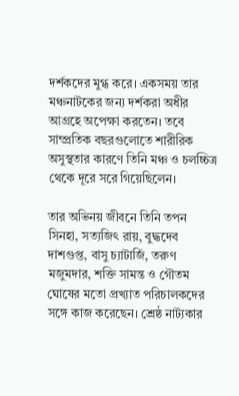দর্শকদের মুগ্ধ করে। একসময় তার মঞ্চনাটকের জন্য দর্শকরা অধীর আগ্রহে অপেক্ষা করতেন। তবে সাম্প্রতিক বছরগুলোতে শারীরিক অসুস্থতার কারণে তিনি মঞ্চ ও চলচ্চিত্র থেকে দূরে সরে গিয়েছিলেন।

তার অভিনয় জীবনে তিনি তপন সিনহা, সত্যজিৎ রায়, বুদ্ধদেব দাশগুপ্ত, বাসু চ্যাটার্জি, তরুণ মজুমদার, শক্তি সামন্ত ও গৌতম ঘোষের মতো প্রখ্যাত পরিচালকদের সঙ্গে কাজ করেছেন। শ্রেষ্ঠ নাট্যকার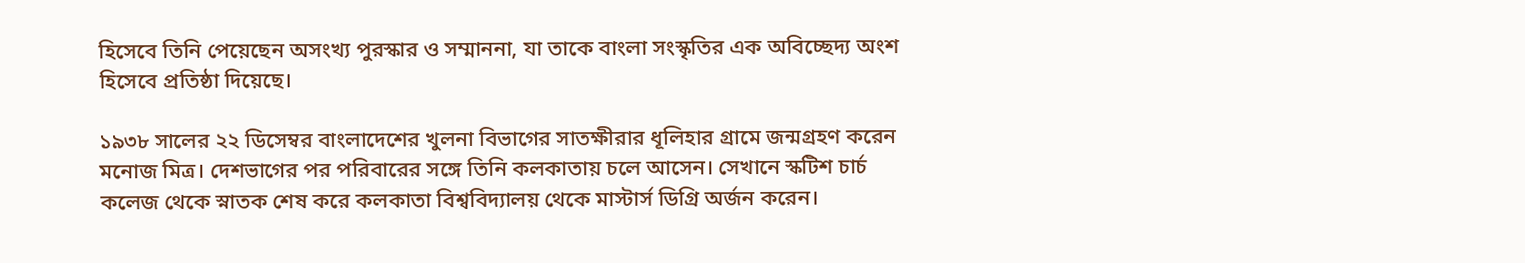হিসেবে তিনি পেয়েছেন অসংখ্য পুরস্কার ও সম্মাননা, যা তাকে বাংলা সংস্কৃতির এক অবিচ্ছেদ্য অংশ হিসেবে প্রতিষ্ঠা দিয়েছে।

১৯৩৮ সালের ২২ ডিসেম্বর বাংলাদেশের খুলনা বিভাগের সাতক্ষীরার ধূলিহার গ্রামে জন্মগ্রহণ করেন মনোজ মিত্র। দেশভাগের পর পরিবারের সঙ্গে তিনি কলকাতায় চলে আসেন। সেখানে স্কটিশ চার্চ কলেজ থেকে স্নাতক শেষ করে কলকাতা বিশ্ববিদ্যালয় থেকে মাস্টার্স ডিগ্রি অর্জন করেন।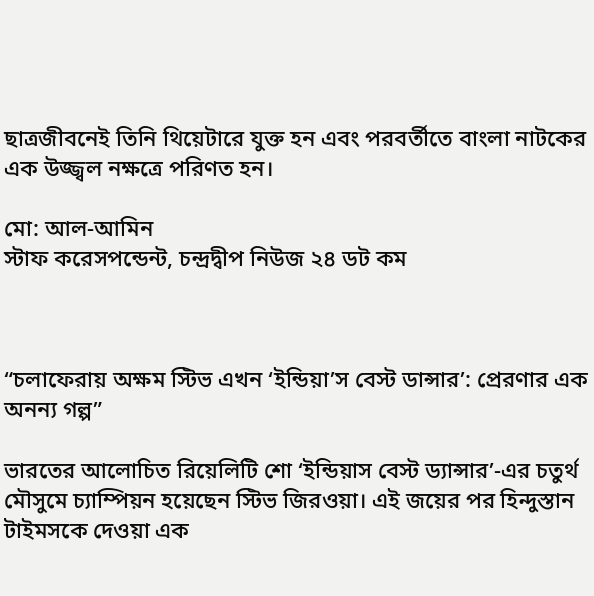ছাত্রজীবনেই তিনি থিয়েটারে যুক্ত হন এবং পরবর্তীতে বাংলা নাটকের এক উজ্জ্বল নক্ষত্রে পরিণত হন।

মো: আল-আমিন
স্টাফ করেসপন্ডেন্ট, চন্দ্রদ্বীপ নিউজ ২৪ ডট কম



“চলাফেরায় অক্ষম স্টিভ এখন ‘ইন্ডিয়া’স বেস্ট ডান্সার’: প্রেরণার এক অনন্য গল্প”

ভারতের আলোচিত রিয়েলিটি শো ‘ইন্ডিয়াস বেস্ট ড্যান্সার’-এর চতুর্থ মৌসুমে চ্যাম্পিয়ন হয়েছেন স্টিভ জিরওয়া। এই জয়ের পর হিন্দুস্তান টাইমসকে দেওয়া এক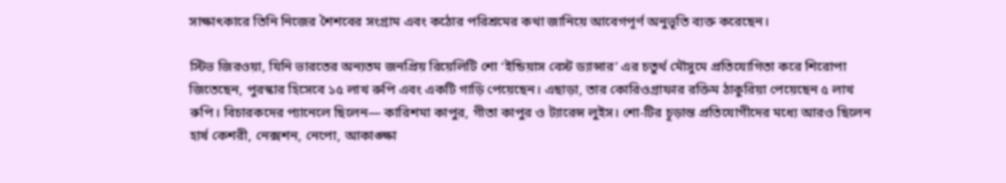সাক্ষাৎকারে তিনি নিজের শৈশবের সংগ্রাম এবং কঠোর পরিশ্রমের কথা জানিয়ে আবেগপূর্ণ অনুভূতি ব্যক্ত করেছেন।

স্টিভ জিরওয়া, যিনি ভারতের অন্যতম জনপ্রিয় রিয়েলিটি শো ‘ইন্ডিয়াস বেস্ট ড্যান্সার’ এর চতুর্থ মৌসুমে প্রতিযোগিতা করে শিরোপা জিতেছেন, পুরস্কার হিসেবে ১৫ লাখ রুপি এবং একটি গাড়ি পেয়েছেন। এছাড়া, তার কোরিওগ্রাফার রক্তিম ঠাকুরিয়া পেয়েছেন ৫ লাখ রুপি। বিচারকদের প্যানেলে ছিলেন— কারিশমা কাপুর, গীতা কাপুর ও ট্যারেন্স লুইস। শো-টির চূড়ান্ত প্রতিযোগীদের মধ্যে আরও ছিলেন হার্ষ কেশরী, নেক্সশন, নেপো, আকাঙ্ক্ষা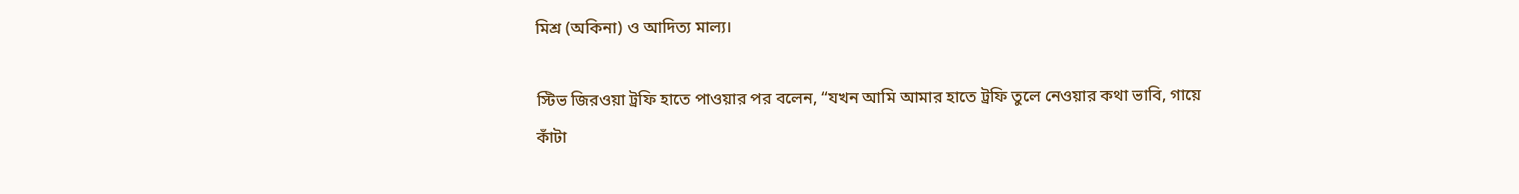মিশ্র (অকিনা) ও আদিত্য মাল্য।

স্টিভ জিরওয়া ট্রফি হাতে পাওয়ার পর বলেন, “যখন আমি আমার হাতে ট্রফি তুলে নেওয়ার কথা ভাবি, গায়ে কাঁটা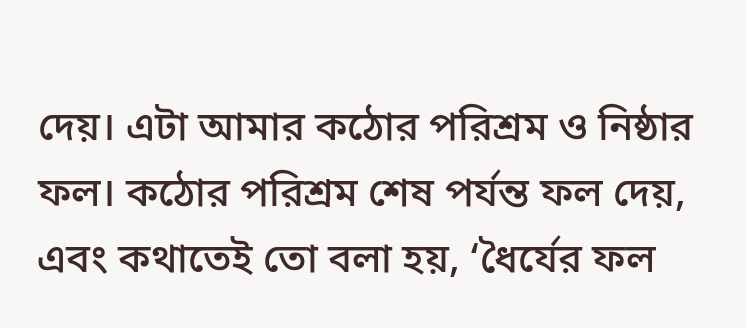দেয়। এটা আমার কঠোর পরিশ্রম ও নিষ্ঠার ফল। কঠোর পরিশ্রম শেষ পর্যন্ত ফল দেয়, এবং কথাতেই তো বলা হয়, ‘ধৈর্যের ফল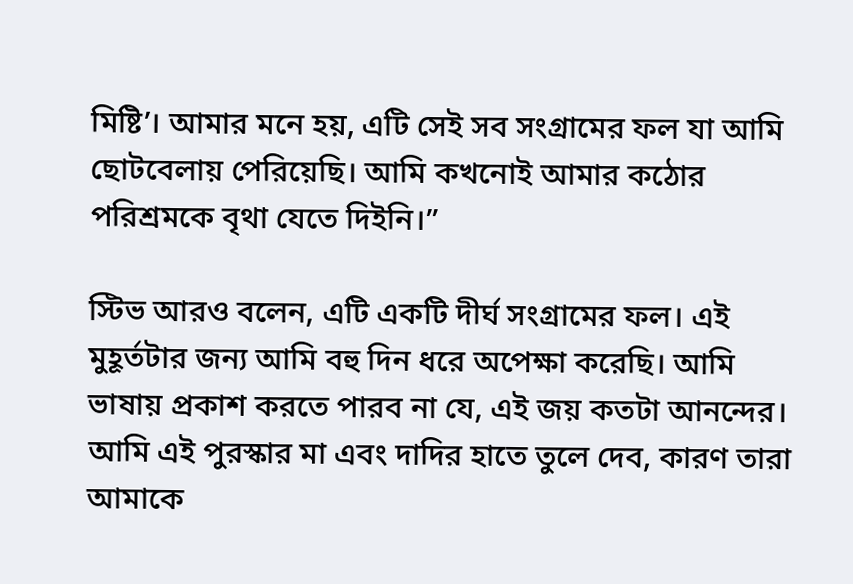মিষ্টি’। আমার মনে হয়, এটি সেই সব সংগ্রামের ফল যা আমি ছোটবেলায় পেরিয়েছি। আমি কখনোই আমার কঠোর পরিশ্রমকে বৃথা যেতে দিইনি।”

স্টিভ আরও বলেন, এটি একটি দীর্ঘ সংগ্রামের ফল। এই মুহূর্তটার জন্য আমি বহু দিন ধরে অপেক্ষা করেছি। আমি ভাষায় প্রকাশ করতে পারব না যে, এই জয় কতটা আনন্দের। আমি এই পুরস্কার মা এবং দাদির হাতে তুলে দেব, কারণ তারা আমাকে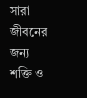সারা জীবনের জন্য শক্তি ও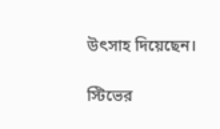উৎসাহ দিয়েছেন।

স্টিভের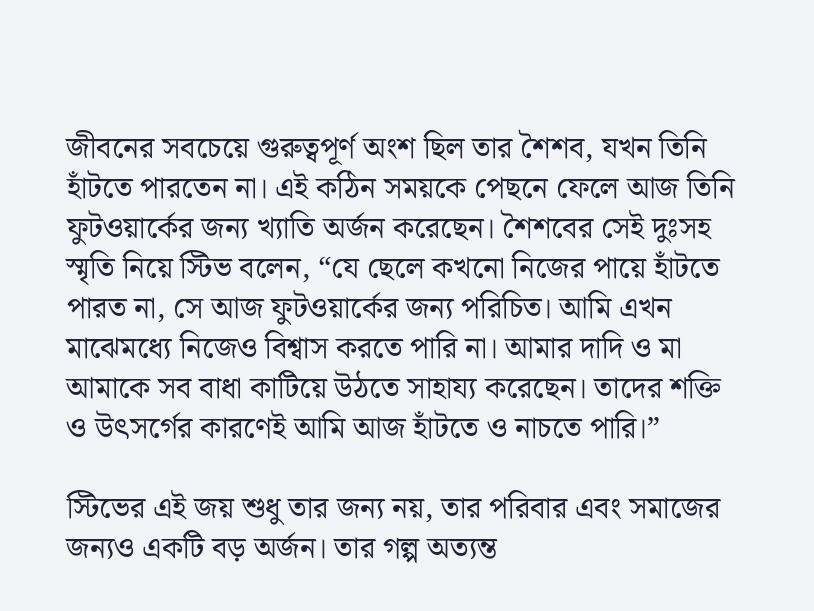জীবনের সবচেয়ে গুরুত্বপূর্ণ অংশ ছিল তার শৈশব, যখন তিনি হাঁটতে পারতেন না। এই কঠিন সময়কে পেছনে ফেলে আজ তিনি ফুটওয়ার্কের জন্য খ্যাতি অর্জন করেছেন। শৈশবের সেই দুঃসহ স্মৃতি নিয়ে স্টিভ বলেন, “যে ছেলে কখনো নিজের পায়ে হাঁটতে পারত না, সে আজ ফুটওয়ার্কের জন্য পরিচিত। আমি এখন মাঝেমধ্যে নিজেও বিশ্বাস করতে পারি না। আমার দাদি ও মা আমাকে সব বাধা কাটিয়ে উঠতে সাহায্য করেছেন। তাদের শক্তি ও উৎসর্গের কারণেই আমি আজ হাঁটতে ও নাচতে পারি।”

স্টিভের এই জয় শুধু তার জন্য নয়, তার পরিবার এবং সমাজের জন্যও একটি বড় অর্জন। তার গল্প অত্যন্ত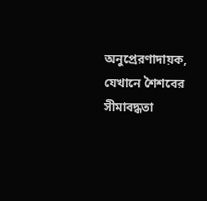অনুপ্রেরণাদায়ক, যেখানে শৈশবের সীমাবদ্ধতা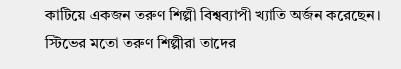কাটিয়ে একজন তরুণ শিল্পী বিশ্বব্যাপী খ্যাতি অর্জন করেছেন। স্টিভের মতো তরুণ শিল্পীরা তাদের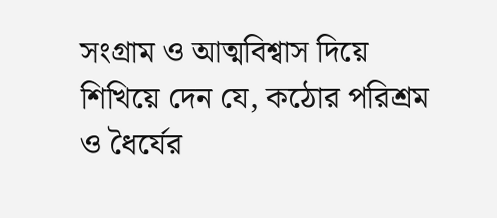সংগ্রাম ও আত্মবিশ্বাস দিয়ে শিখিয়ে দেন যে, কঠোর পরিশ্রম ও ধৈর্যের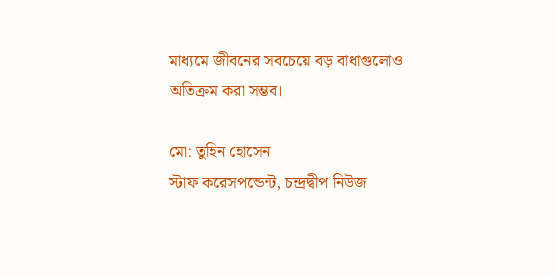মাধ্যমে জীবনের সবচেয়ে বড় বাধাগুলোও অতিক্রম করা সম্ভব।

মো: তুহিন হোসেন
স্টাফ করেসপন্ডেন্ট, চন্দ্রদ্বীপ নিউজ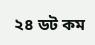২৪ ডট কম